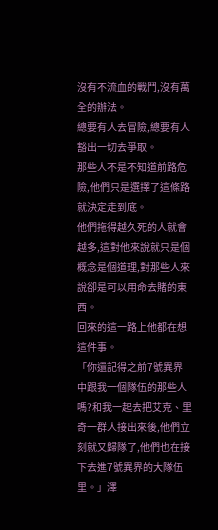沒有不流血的戰鬥,沒有萬全的辦法。
總要有人去冒險,總要有人豁出一切去爭取。
那些人不是不知道前路危險,他們只是選擇了這條路就決定走到底。
他們拖得越久死的人就會越多,這對他來說就只是個概念是個道理,對那些人來說卻是可以用命去賭的東西。
回來的這一路上他都在想這件事。
「你還記得之前7號異界中跟我一個隊伍的那些人嗎?和我一起去把艾克、里奇一群人接出來後,他們立刻就又歸隊了,他們也在接下去進7號異界的大隊伍里。」澤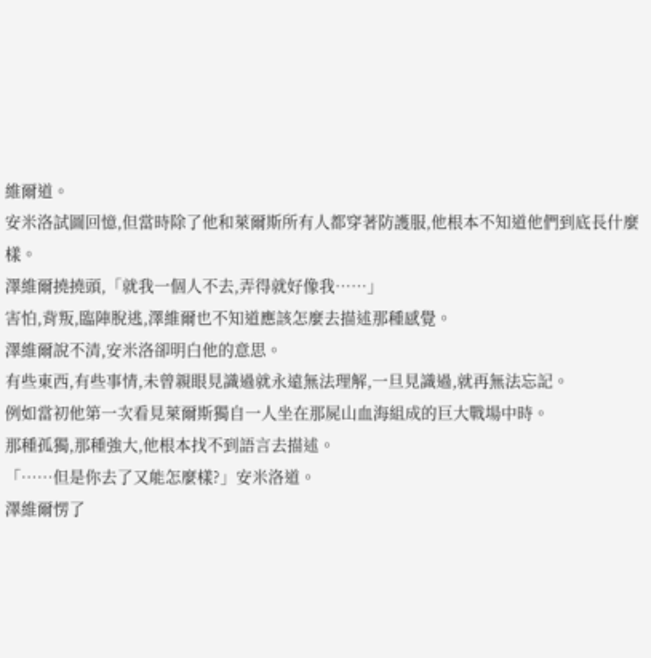維爾道。
安米洛試圖回憶,但當時除了他和萊爾斯所有人都穿著防護服,他根本不知道他們到底長什麼樣。
澤維爾撓撓頭,「就我一個人不去,弄得就好像我……」
害怕,背叛,臨陣脫逃,澤維爾也不知道應該怎麼去描述那種感覺。
澤維爾說不清,安米洛卻明白他的意思。
有些東西,有些事情,未曾親眼見識過就永遠無法理解,一旦見識過,就再無法忘記。
例如當初他第一次看見萊爾斯獨自一人坐在那屍山血海組成的巨大戰場中時。
那種孤獨,那種強大,他根本找不到語言去描述。
「……但是你去了又能怎麼樣?」安米洛道。
澤維爾愣了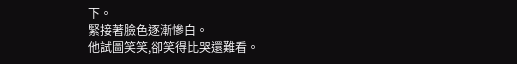下。
緊接著臉色逐漸慘白。
他試圖笑笑,卻笑得比哭還難看。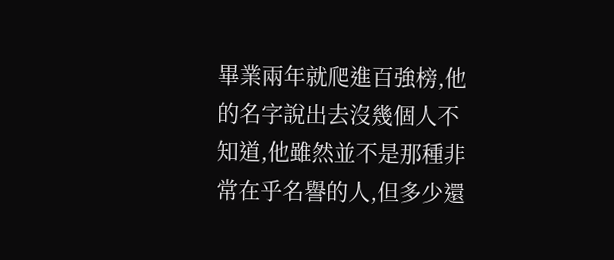畢業兩年就爬進百強榜,他的名字說出去沒幾個人不知道,他雖然並不是那種非常在乎名譽的人,但多少還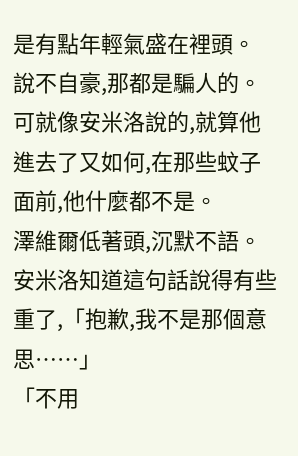是有點年輕氣盛在裡頭。
說不自豪,那都是騙人的。
可就像安米洛說的,就算他進去了又如何,在那些蚊子面前,他什麼都不是。
澤維爾低著頭,沉默不語。
安米洛知道這句話說得有些重了,「抱歉,我不是那個意思……」
「不用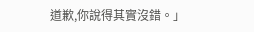道歉,你說得其實沒錯。」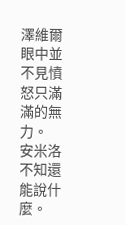澤維爾眼中並不見憤怒只滿滿的無力。
安米洛不知還能說什麼。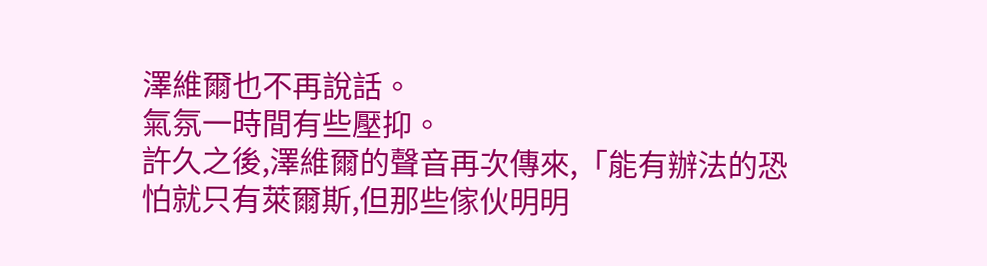澤維爾也不再說話。
氣氛一時間有些壓抑。
許久之後,澤維爾的聲音再次傳來,「能有辦法的恐怕就只有萊爾斯,但那些傢伙明明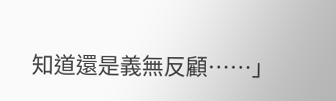知道還是義無反顧……」